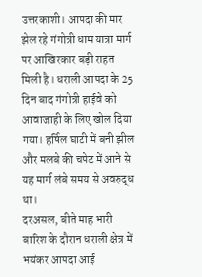उत्तरकाशी। आपदा की मार झेल रहे गंगोत्री धाम यात्रा मार्ग पर आखिरकार बड़ी राहत मिली है। धराली आपदा के 25 दिन बाद गंगोत्री हाईवे को आवाजाही के लिए खोल दिया गया। हर्षिल घाटी में बनी झील और मलबे की चपेट में आने से यह मार्ग लंबे समय से अवरुद्ध था।
दरअसल, बीते माह भारी बारिश के दौरान धराली क्षेत्र में भयंकर आपदा आई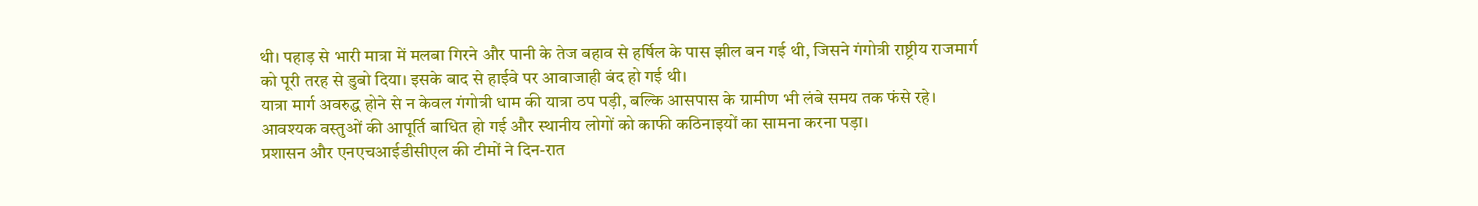थी। पहाड़ से भारी मात्रा में मलबा गिरने और पानी के तेज बहाव से हर्षिल के पास झील बन गई थी, जिसने गंगोत्री राष्ट्रीय राजमार्ग को पूरी तरह से डुबो दिया। इसके बाद से हाईवे पर आवाजाही बंद हो गई थी।
यात्रा मार्ग अवरुद्ध होने से न केवल गंगोत्री धाम की यात्रा ठप पड़ी, बल्कि आसपास के ग्रामीण भी लंबे समय तक फंसे रहे। आवश्यक वस्तुओं की आपूर्ति बाधित हो गई और स्थानीय लोगों को काफी कठिनाइयों का सामना करना पड़ा।
प्रशासन और एनएचआईडीसीएल की टीमों ने दिन-रात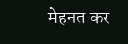मेहनत कर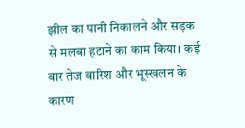झील का पानी निकालने और सड़क से मलबा हटाने का काम किया। कई बार तेज बारिश और भूस्खलन के कारण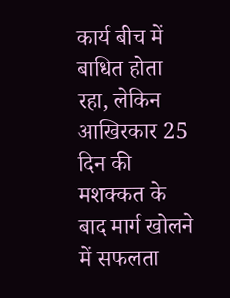कार्य बीच में बाधित होता रहा, लेकिन आखिरकार 25 दिन की मशक्कत के बाद मार्ग खोलने में सफलता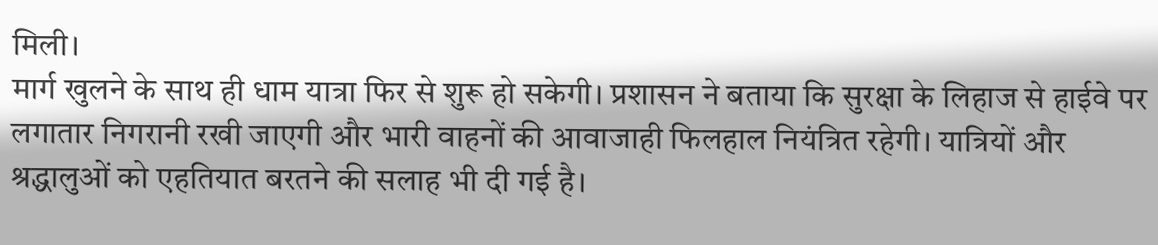मिली।
मार्ग खुलने के साथ ही धाम यात्रा फिर से शुरू हो सकेगी। प्रशासन ने बताया कि सुरक्षा के लिहाज से हाईवे पर लगातार निगरानी रखी जाएगी और भारी वाहनों की आवाजाही फिलहाल नियंत्रित रहेगी। यात्रियों और श्रद्धालुओं को एहतियात बरतने की सलाह भी दी गई है।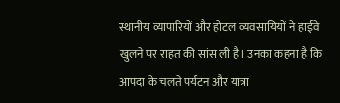स्थानीय व्यापारियों और होटल व्यवसायियों ने हाईवे खुलने पर राहत की सांस ली है। उनका कहना है कि आपदा के चलते पर्यटन और यात्रा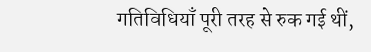गतिविधियाँ पूरी तरह से रुक गई थीं,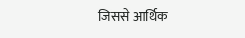जिससे आर्थिक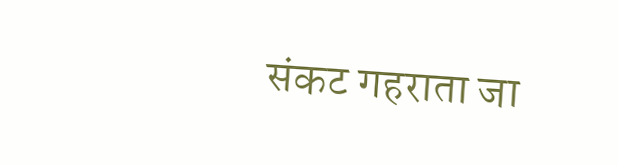संकट गहराता जा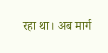रहा था। अब मार्ग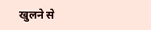खुलने से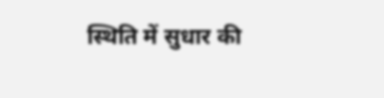स्थिति में सुधार की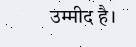उम्मीद है।